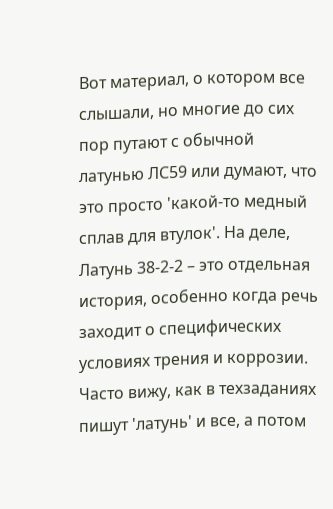Вот материал, о котором все слышали, но многие до сих пор путают с обычной латунью ЛС59 или думают, что это просто 'какой-то медный сплав для втулок'. На деле, Латунь 38-2-2 – это отдельная история, особенно когда речь заходит о специфических условиях трения и коррозии. Часто вижу, как в техзаданиях пишут 'латунь' и все, а потом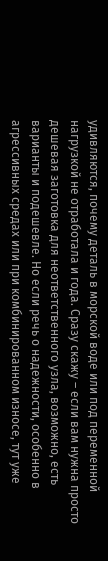удивляются, почему деталь в морской воде или под переменной нагрузкой не отработала и года. Сразу скажу – если вам нужна просто дешевая заготовка для неответственного узла, возможно, есть варианты и подешевле. Но если речь о надежности, особенно в агрессивных средах или при комбинированном износе, тут уже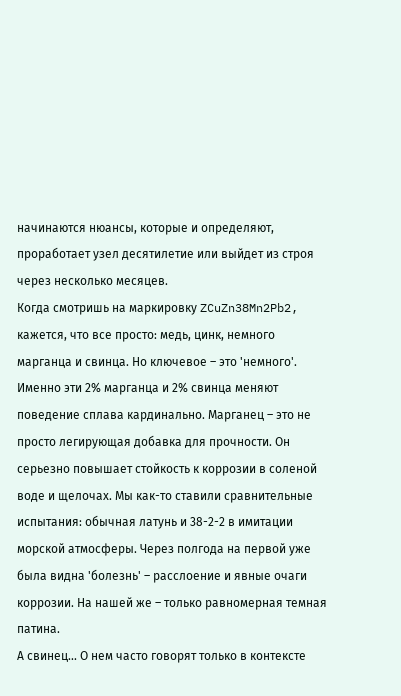начинаются нюансы, которые и определяют, проработает узел десятилетие или выйдет из строя через несколько месяцев.
Когда смотришь на маркировку ZCuZn38Mn2Pb2, кажется, что все просто: медь, цинк, немного марганца и свинца. Но ключевое – это 'немного'. Именно эти 2% марганца и 2% свинца меняют поведение сплава кардинально. Марганец – это не просто легирующая добавка для прочности. Он серьезно повышает стойкость к коррозии в соленой воде и щелочах. Мы как-то ставили сравнительные испытания: обычная латунь и 38-2-2 в имитации морской атмосферы. Через полгода на первой уже была видна 'болезнь' – расслоение и явные очаги коррозии. На нашей же – только равномерная темная патина.
А свинец... О нем часто говорят только в контексте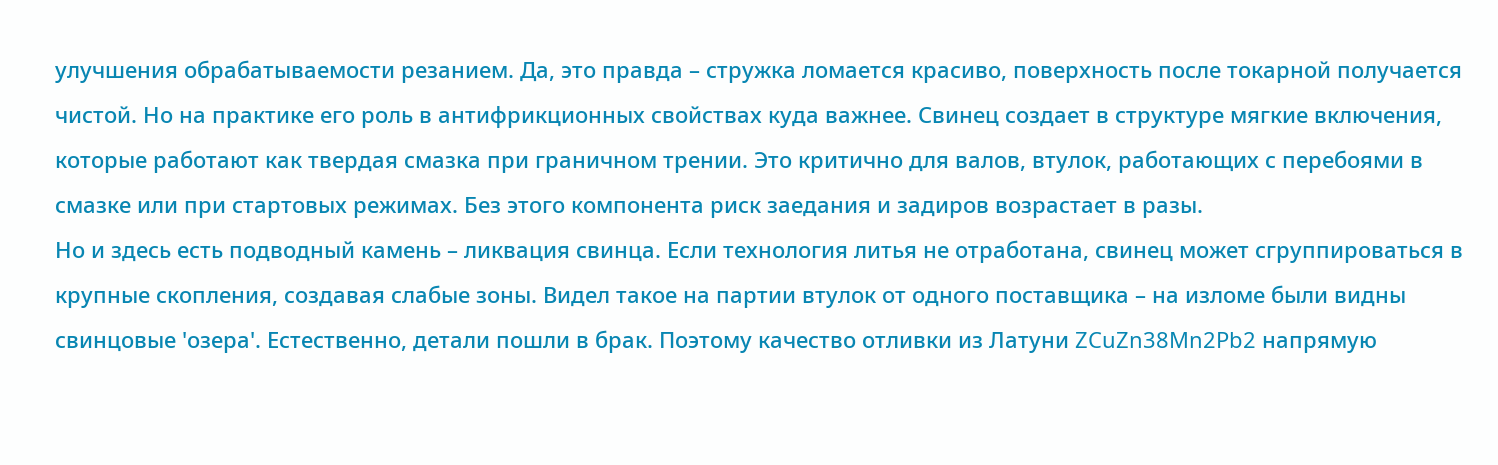улучшения обрабатываемости резанием. Да, это правда – стружка ломается красиво, поверхность после токарной получается чистой. Но на практике его роль в антифрикционных свойствах куда важнее. Свинец создает в структуре мягкие включения, которые работают как твердая смазка при граничном трении. Это критично для валов, втулок, работающих с перебоями в смазке или при стартовых режимах. Без этого компонента риск заедания и задиров возрастает в разы.
Но и здесь есть подводный камень – ликвация свинца. Если технология литья не отработана, свинец может сгруппироваться в крупные скопления, создавая слабые зоны. Видел такое на партии втулок от одного поставщика – на изломе были видны свинцовые 'озера'. Естественно, детали пошли в брак. Поэтому качество отливки из Латуни ZCuZn38Mn2Pb2 напрямую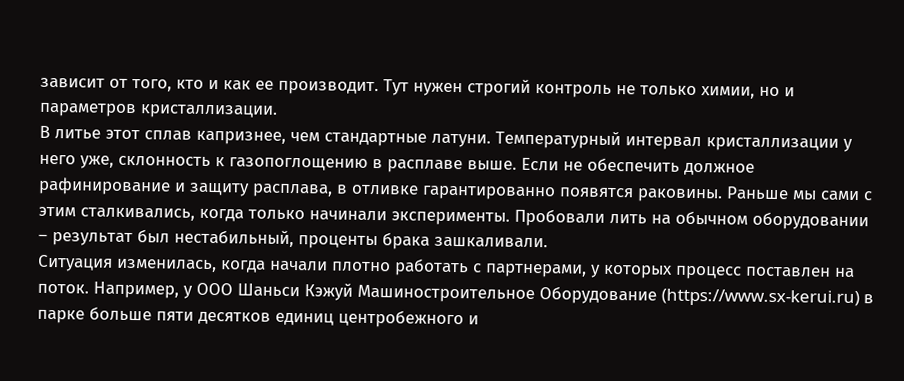зависит от того, кто и как ее производит. Тут нужен строгий контроль не только химии, но и параметров кристаллизации.
В литье этот сплав капризнее, чем стандартные латуни. Температурный интервал кристаллизации у него уже, склонность к газопоглощению в расплаве выше. Если не обеспечить должное рафинирование и защиту расплава, в отливке гарантированно появятся раковины. Раньше мы сами с этим сталкивались, когда только начинали эксперименты. Пробовали лить на обычном оборудовании – результат был нестабильный, проценты брака зашкаливали.
Ситуация изменилась, когда начали плотно работать с партнерами, у которых процесс поставлен на поток. Например, у ООО Шаньси Кэжуй Машиностроительное Оборудование (https://www.sx-kerui.ru) в парке больше пяти десятков единиц центробежного и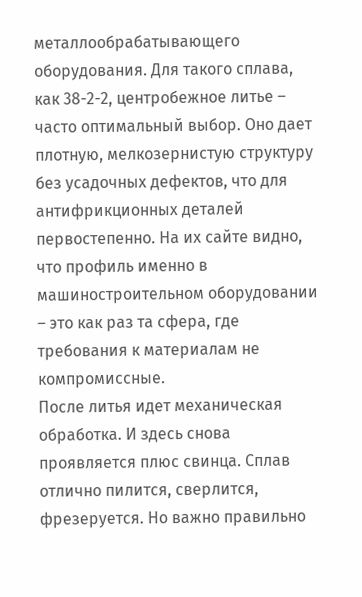металлообрабатывающего оборудования. Для такого сплава, как 38-2-2, центробежное литье – часто оптимальный выбор. Оно дает плотную, мелкозернистую структуру без усадочных дефектов, что для антифрикционных деталей первостепенно. На их сайте видно, что профиль именно в машиностроительном оборудовании – это как раз та сфера, где требования к материалам не компромиссные.
После литья идет механическая обработка. И здесь снова проявляется плюс свинца. Сплав отлично пилится, сверлится, фрезеруется. Но важно правильно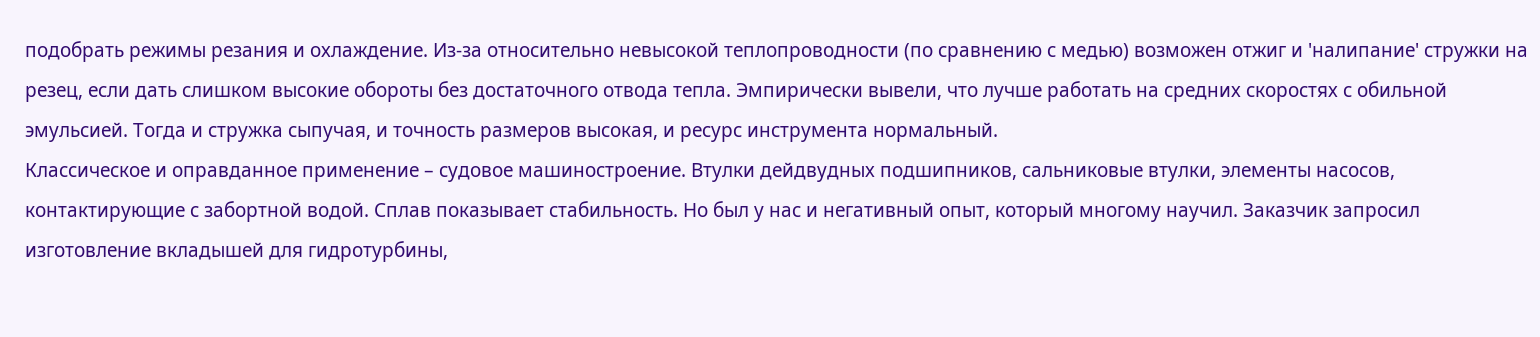подобрать режимы резания и охлаждение. Из-за относительно невысокой теплопроводности (по сравнению с медью) возможен отжиг и 'налипание' стружки на резец, если дать слишком высокие обороты без достаточного отвода тепла. Эмпирически вывели, что лучше работать на средних скоростях с обильной эмульсией. Тогда и стружка сыпучая, и точность размеров высокая, и ресурс инструмента нормальный.
Классическое и оправданное применение – судовое машиностроение. Втулки дейдвудных подшипников, сальниковые втулки, элементы насосов, контактирующие с забортной водой. Сплав показывает стабильность. Но был у нас и негативный опыт, который многому научил. Заказчик запросил изготовление вкладышей для гидротурбины,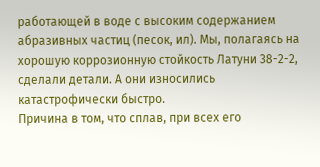работающей в воде с высоким содержанием абразивных частиц (песок, ил). Мы, полагаясь на хорошую коррозионную стойкость Латуни 38-2-2, сделали детали. А они износились катастрофически быстро.
Причина в том, что сплав, при всех его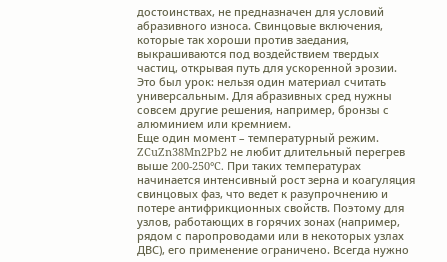достоинствах, не предназначен для условий абразивного износа. Свинцовые включения, которые так хороши против заедания, выкрашиваются под воздействием твердых частиц, открывая путь для ускоренной эрозии. Это был урок: нельзя один материал считать универсальным. Для абразивных сред нужны совсем другие решения, например, бронзы с алюминием или кремнием.
Еще один момент – температурный режим. ZCuZn38Mn2Pb2 не любит длительный перегрев выше 200-250°C. При таких температурах начинается интенсивный рост зерна и коагуляция свинцовых фаз, что ведет к разупрочнению и потере антифрикционных свойств. Поэтому для узлов, работающих в горячих зонах (например, рядом с паропроводами или в некоторых узлах ДВС), его применение ограничено. Всегда нужно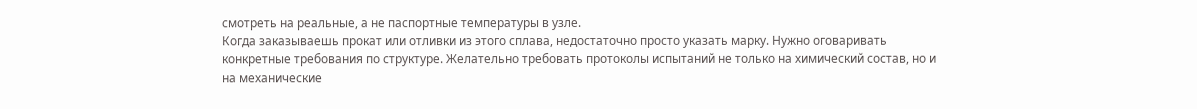смотреть на реальные, а не паспортные температуры в узле.
Когда заказываешь прокат или отливки из этого сплава, недостаточно просто указать марку. Нужно оговаривать конкретные требования по структуре. Желательно требовать протоколы испытаний не только на химический состав, но и на механические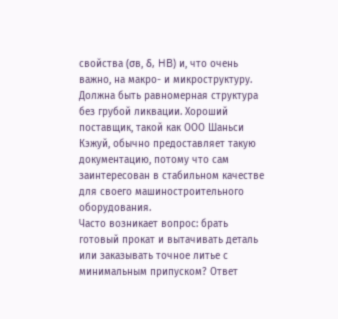свойства (σв, δ, HB) и, что очень важно, на макро- и микроструктуру. Должна быть равномерная структура без грубой ликвации. Хороший поставщик, такой как ООО Шаньси Кэжуй, обычно предоставляет такую документацию, потому что сам заинтересован в стабильном качестве для своего машиностроительного оборудования.
Часто возникает вопрос: брать готовый прокат и вытачивать деталь или заказывать точное литье с минимальным припуском? Ответ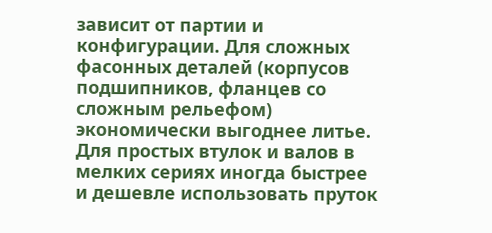зависит от партии и конфигурации. Для сложных фасонных деталей (корпусов подшипников, фланцев со сложным рельефом) экономически выгоднее литье. Для простых втулок и валов в мелких сериях иногда быстрее и дешевле использовать пруток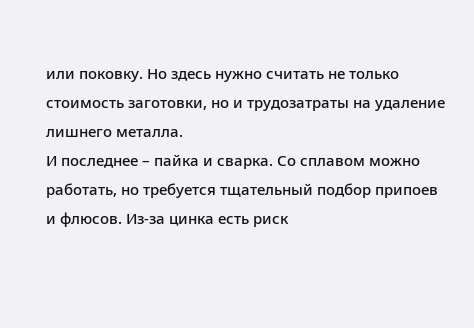или поковку. Но здесь нужно считать не только стоимость заготовки, но и трудозатраты на удаление лишнего металла.
И последнее – пайка и сварка. Со сплавом можно работать, но требуется тщательный подбор припоев и флюсов. Из-за цинка есть риск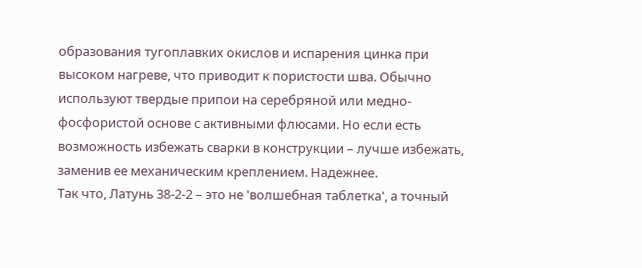образования тугоплавких окислов и испарения цинка при высоком нагреве, что приводит к пористости шва. Обычно используют твердые припои на серебряной или медно-фосфористой основе с активными флюсами. Но если есть возможность избежать сварки в конструкции – лучше избежать, заменив ее механическим креплением. Надежнее.
Так что, Латунь 38-2-2 – это не 'волшебная таблетка', а точный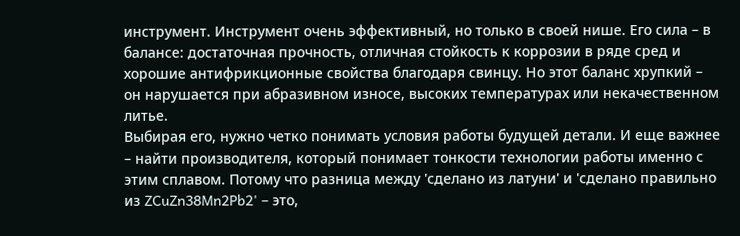инструмент. Инструмент очень эффективный, но только в своей нише. Его сила – в балансе: достаточная прочность, отличная стойкость к коррозии в ряде сред и хорошие антифрикционные свойства благодаря свинцу. Но этот баланс хрупкий – он нарушается при абразивном износе, высоких температурах или некачественном литье.
Выбирая его, нужно четко понимать условия работы будущей детали. И еще важнее – найти производителя, который понимает тонкости технологии работы именно с этим сплавом. Потому что разница между 'сделано из латуни' и 'сделано правильно из ZCuZn38Mn2Pb2' – это,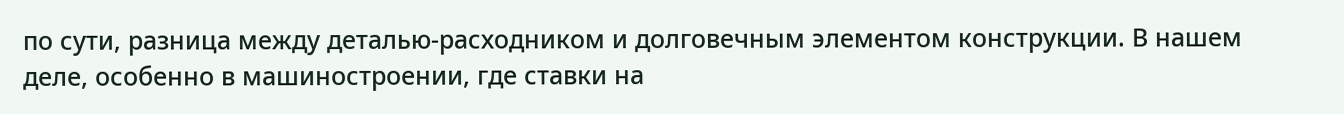по сути, разница между деталью-расходником и долговечным элементом конструкции. В нашем деле, особенно в машиностроении, где ставки на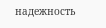надежность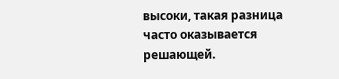высоки, такая разница часто оказывается решающей.